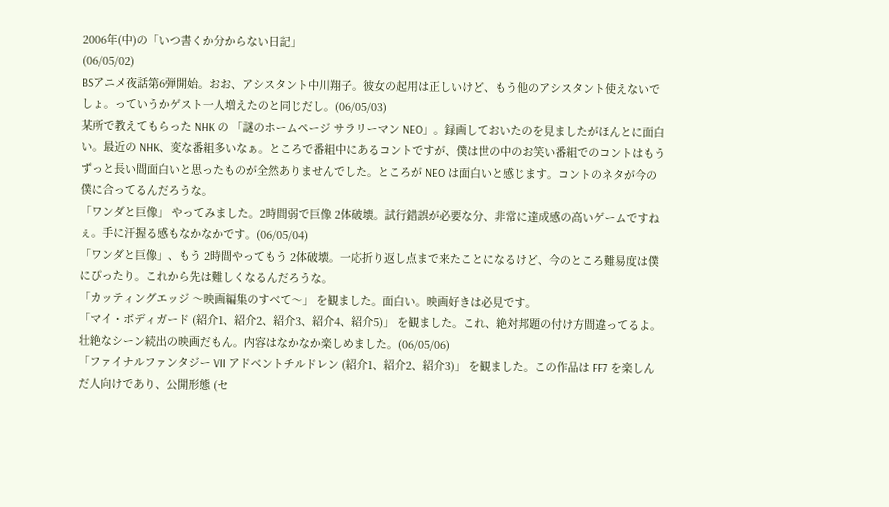2006年(中)の「いつ書くか分からない日記」
(06/05/02)
BSアニメ夜話第6弾開始。おお、アシスタント中川翔子。彼女の起用は正しいけど、もう他のアシスタント使えないでしょ。っていうかゲスト一人増えたのと同じだし。(06/05/03)
某所で教えてもらった NHK の 「謎のホームページ サラリーマン NEO」。録画しておいたのを見ましたがほんとに面白い。最近の NHK、変な番組多いなぁ。ところで番組中にあるコントですが、僕は世の中のお笑い番組でのコントはもうずっと長い間面白いと思ったものが全然ありませんでした。ところが NEO は面白いと感じます。コントのネタが今の僕に合ってるんだろうな。
「ワンダと巨像」 やってみました。2時間弱で巨像 2体破壊。試行錯誤が必要な分、非常に達成感の高いゲームですねぇ。手に汗握る感もなかなかです。(06/05/04)
「ワンダと巨像」、もう 2時間やってもう 2体破壊。一応折り返し点まで来たことになるけど、今のところ難易度は僕にぴったり。これから先は難しくなるんだろうな。
「カッティングエッジ 〜映画編集のすべて〜」 を観ました。面白い。映画好きは必見です。
「マイ・ボディガード (紹介1、紹介2、紹介3、紹介4、紹介5)」 を観ました。これ、絶対邦題の付け方間違ってるよ。壮絶なシーン続出の映画だもん。内容はなかなか楽しめました。(06/05/06)
「ファイナルファンタジー VII アドベントチルドレン (紹介1、紹介2、紹介3)」 を観ました。この作品は FF7 を楽しんだ人向けであり、公開形態 (セ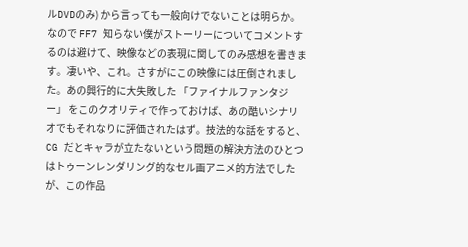ルDVDのみ) から言っても一般向けでないことは明らか。なので FF7 知らない僕がストーリーについてコメントするのは避けて、映像などの表現に関してのみ感想を書きます。凄いや、これ。さすがにこの映像には圧倒されました。あの興行的に大失敗した 「ファイナルファンタジー」 をこのクオリティで作っておけば、あの酷いシナリオでもそれなりに評価されたはず。技法的な話をすると、CG だとキャラが立たないという問題の解決方法のひとつはトゥーンレンダリング的なセル画アニメ的方法でしたが、この作品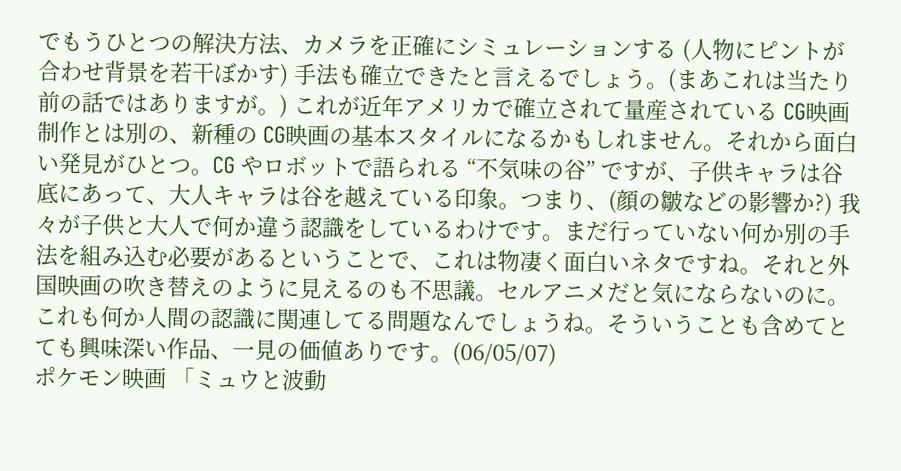でもうひとつの解決方法、カメラを正確にシミュレーションする (人物にピントが合わせ背景を若干ぼかす) 手法も確立できたと言えるでしょう。(まあこれは当たり前の話ではありますが。) これが近年アメリカで確立されて量産されている CG映画制作とは別の、新種の CG映画の基本スタイルになるかもしれません。それから面白い発見がひとつ。CG やロボットで語られる “不気味の谷” ですが、子供キャラは谷底にあって、大人キャラは谷を越えている印象。つまり、(顔の皺などの影響か?) 我々が子供と大人で何か違う認識をしているわけです。まだ行っていない何か別の手法を組み込む必要があるということで、これは物凄く面白いネタですね。それと外国映画の吹き替えのように見えるのも不思議。セルアニメだと気にならないのに。これも何か人間の認識に関連してる問題なんでしょうね。そういうことも含めてとても興味深い作品、一見の価値ありです。(06/05/07)
ポケモン映画 「ミュウと波動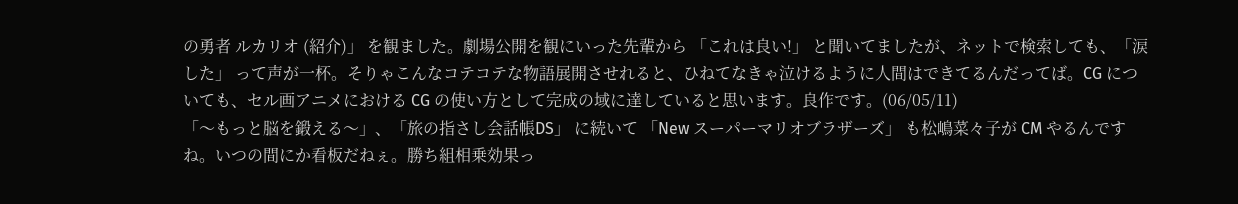の勇者 ルカリオ (紹介)」 を観ました。劇場公開を観にいった先輩から 「これは良い!」 と聞いてましたが、ネットで検索しても、「涙した」 って声が一杯。そりゃこんなコテコテな物語展開させれると、ひねてなきゃ泣けるように人間はできてるんだってば。CG についても、セル画アニメにおける CG の使い方として完成の域に達していると思います。良作です。(06/05/11)
「〜もっと脳を鍛える〜」、「旅の指さし会話帳DS」 に続いて 「New スーパーマリオブラザーズ」 も松嶋菜々子が CM やるんですね。いつの間にか看板だねぇ。勝ち組相乗効果っ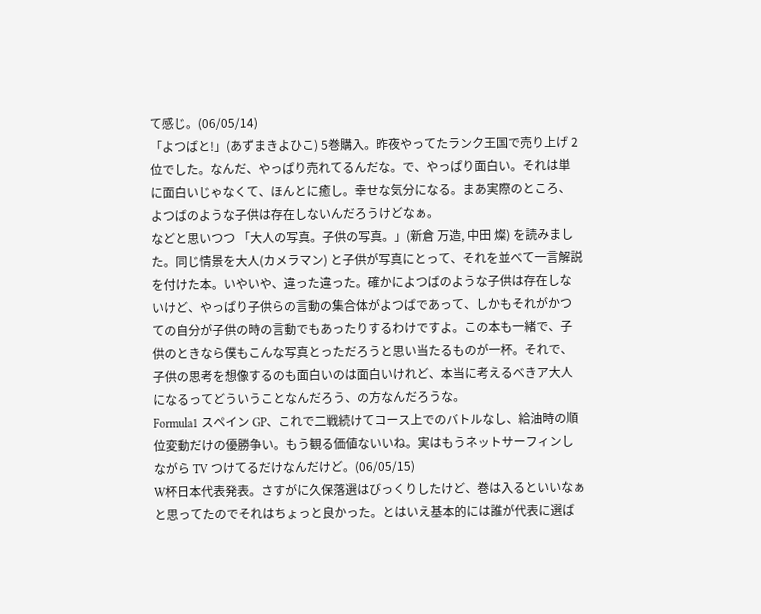て感じ。(06/05/14)
「よつばと!」(あずまきよひこ) 5巻購入。昨夜やってたランク王国で売り上げ 2位でした。なんだ、やっぱり売れてるんだな。で、やっぱり面白い。それは単に面白いじゃなくて、ほんとに癒し。幸せな気分になる。まあ実際のところ、よつばのような子供は存在しないんだろうけどなぁ。
などと思いつつ 「大人の写真。子供の写真。」(新倉 万造, 中田 燦) を読みました。同じ情景を大人(カメラマン) と子供が写真にとって、それを並べて一言解説を付けた本。いやいや、違った違った。確かによつばのような子供は存在しないけど、やっぱり子供らの言動の集合体がよつばであって、しかもそれがかつての自分が子供の時の言動でもあったりするわけですよ。この本も一緒で、子供のときなら僕もこんな写真とっただろうと思い当たるものが一杯。それで、子供の思考を想像するのも面白いのは面白いけれど、本当に考えるべきア大人になるってどういうことなんだろう、の方なんだろうな。
Formula1 スペイン GP、これで二戦続けてコース上でのバトルなし、給油時の順位変動だけの優勝争い。もう観る価値ないいね。実はもうネットサーフィンしながら TV つけてるだけなんだけど。(06/05/15)
W杯日本代表発表。さすがに久保落選はびっくりしたけど、巻は入るといいなぁと思ってたのでそれはちょっと良かった。とはいえ基本的には誰が代表に選ば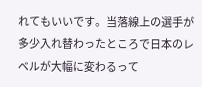れてもいいです。当落線上の選手が多少入れ替わったところで日本のレベルが大幅に変わるって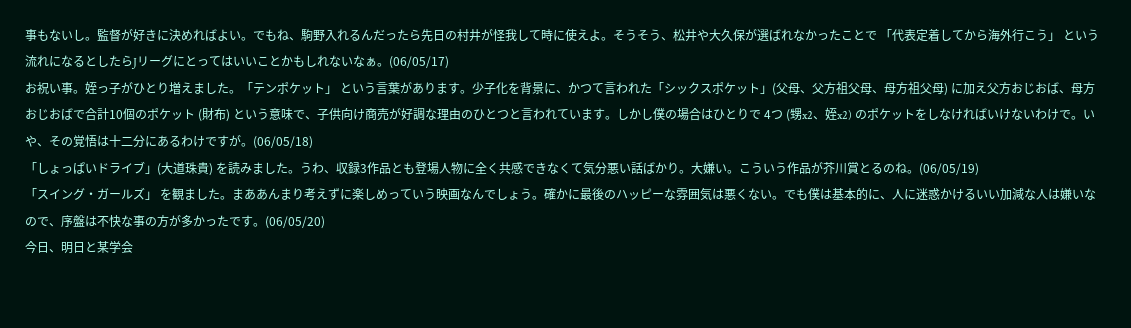事もないし。監督が好きに決めればよい。でもね、駒野入れるんだったら先日の村井が怪我して時に使えよ。そうそう、松井や大久保が選ばれなかったことで 「代表定着してから海外行こう」 という流れになるとしたらJリーグにとってはいいことかもしれないなぁ。(06/05/17)
お祝い事。姪っ子がひとり増えました。「テンポケット」 という言葉があります。少子化を背景に、かつて言われた「シックスポケット」(父母、父方祖父母、母方祖父母) に加え父方おじおば、母方おじおばで合計10個のポケット (財布) という意味で、子供向け商売が好調な理由のひとつと言われています。しかし僕の場合はひとりで 4つ (甥x2、姪x2) のポケットをしなければいけないわけで。いや、その覚悟は十二分にあるわけですが。(06/05/18)
「しょっぱいドライブ」(大道珠貴) を読みました。うわ、収録3作品とも登場人物に全く共感できなくて気分悪い話ばかり。大嫌い。こういう作品が芥川賞とるのね。(06/05/19)
「スイング・ガールズ」 を観ました。まああんまり考えずに楽しめっていう映画なんでしょう。確かに最後のハッピーな雰囲気は悪くない。でも僕は基本的に、人に迷惑かけるいい加減な人は嫌いなので、序盤は不快な事の方が多かったです。(06/05/20)
今日、明日と某学会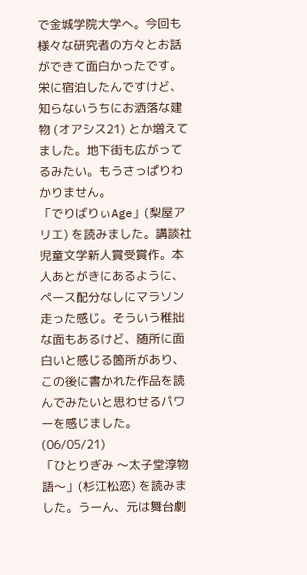で金城学院大学へ。今回も様々な研究者の方々とお話ができて面白かったです。栄に宿泊したんですけど、知らないうちにお洒落な建物 (オアシス21) とか増えてました。地下街も広がってるみたい。もうさっぱりわかりません。
「でりばりぃAge」(梨屋アリエ) を読みました。講談社児童文学新人賞受賞作。本人あとがきにあるように、ペース配分なしにマラソン走った感じ。そういう稚拙な面もあるけど、随所に面白いと感じる箇所があり、この後に書かれた作品を読んでみたいと思わせるパワーを感じました。(06/05/21)
「ひとりぎみ 〜太子堂淳物語〜」(杉江松恋) を読みました。うーん、元は舞台劇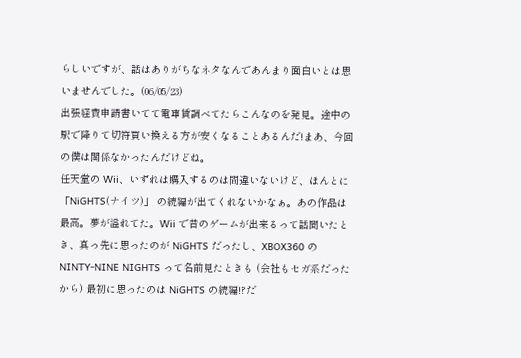らしいですが、話はありがちなネタなんであんまり面白いとは思いませんでした。(06/05/23)
出張経費申請書いてて電車賃調べてたらこんなのを発見。途中の駅で降りて切符買い換える方が安くなることあるんだ!まあ、今回の僕は関係なかったんだけどね。
任天堂の Wii、いずれは購入するのは間違いないけど、ほんとに 「NiGHTS(ナイツ)」 の続編が出てくれないかなぁ。あの作品は最高。夢が溢れてた。Wii で昔のゲームが出来るって話聞いたとき、真っ先に思ったのが NiGHTS だったし、XBOX360 の NINTY-NINE NIGHTS って名前見たときも (会社もセガ系だったから) 最初に思ったのは NiGHTS の続編!?だ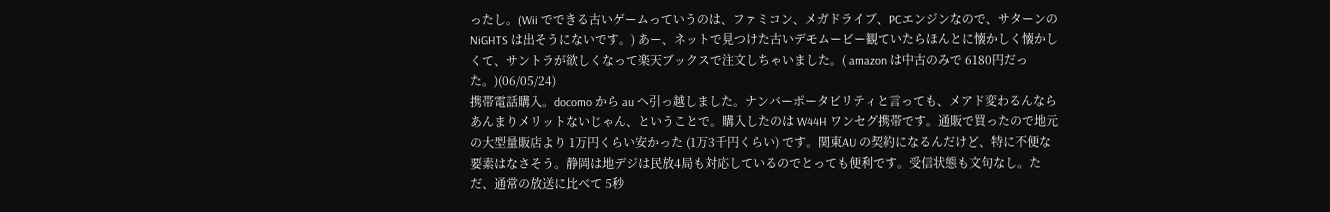ったし。(Wii でできる古いゲームっていうのは、ファミコン、メガドライブ、PCエンジンなので、サターンの NiGHTS は出そうにないです。) あー、ネットで見つけた古いデモムービー観ていたらほんとに懐かしく懐かしくて、サントラが欲しくなって楽天ブックスで注文しちゃいました。( amazon は中古のみで 6180円だった。)(06/05/24)
携帯電話購入。docomo から au へ引っ越しました。ナンバーポータビリティと言っても、メアド変わるんならあんまりメリットないじゃん、ということで。購入したのは W44H ワンセグ携帯です。通販で買ったので地元の大型量販店より 1万円くらい安かった (1万3千円くらい) です。関東AU の契約になるんだけど、特に不便な要素はなさそう。静岡は地デジは民放4局も対応しているのでとっても便利です。受信状態も文句なし。ただ、通常の放送に比べて 5秒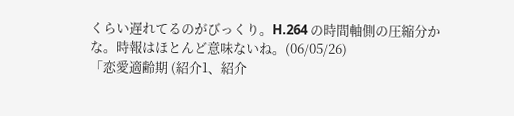くらい遅れてるのがびっくり。H.264 の時間軸側の圧縮分かな。時報はほとんど意味ないね。(06/05/26)
「恋愛適齢期 (紹介1、紹介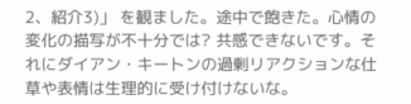2、紹介3)」 を観ました。途中で飽きた。心情の変化の描写が不十分では? 共感できないです。それにダイアン・キートンの過剰リアクションな仕草や表情は生理的に受け付けないな。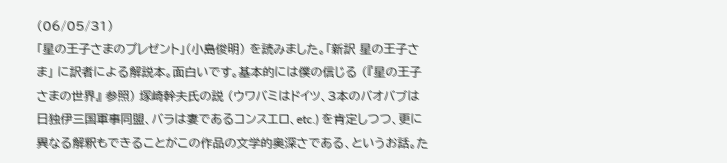(06/05/31)
「星の王子さまのプレゼント」(小島俊明) を読みました。「新訳 星の王子さま」 に訳者による解説本。面白いです。基本的には僕の信じる (『星の王子さまの世界』 参照) 塚崎幹夫氏の説 (ウワバミはドイツ、3本のバオバブは日独伊三国軍事同盟、バラは妻であるコンスエロ、etc.) を肯定しつつ、更に異なる解釈もできることがこの作品の文学的奥深さである、というお話。た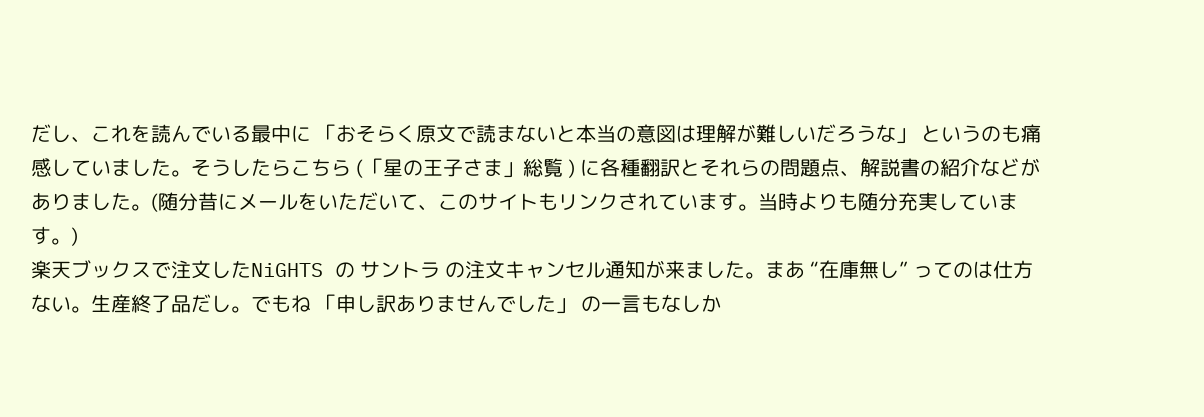だし、これを読んでいる最中に 「おそらく原文で読まないと本当の意図は理解が難しいだろうな」 というのも痛感していました。そうしたらこちら (「星の王子さま」総覧 ) に各種翻訳とそれらの問題点、解説書の紹介などがありました。(随分昔にメールをいただいて、このサイトもリンクされています。当時よりも随分充実しています。)
楽天ブックスで注文したNiGHTS の サントラ の注文キャンセル通知が来ました。まあ “在庫無し” ってのは仕方ない。生産終了品だし。でもね 「申し訳ありませんでした」 の一言もなしか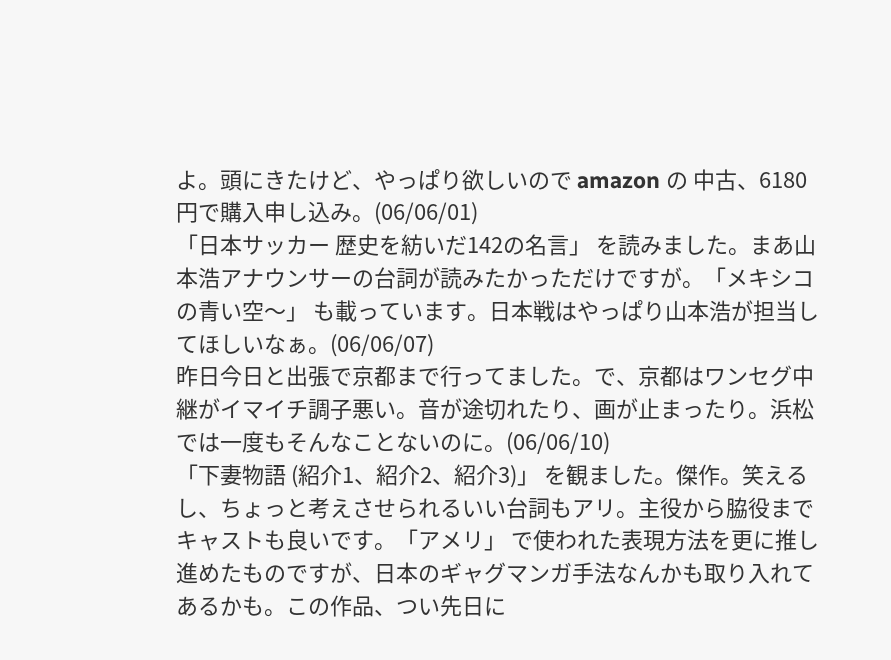よ。頭にきたけど、やっぱり欲しいので amazon の 中古、6180円で購入申し込み。(06/06/01)
「日本サッカー 歴史を紡いだ142の名言」 を読みました。まあ山本浩アナウンサーの台詞が読みたかっただけですが。「メキシコの青い空〜」 も載っています。日本戦はやっぱり山本浩が担当してほしいなぁ。(06/06/07)
昨日今日と出張で京都まで行ってました。で、京都はワンセグ中継がイマイチ調子悪い。音が途切れたり、画が止まったり。浜松では一度もそんなことないのに。(06/06/10)
「下妻物語 (紹介1、紹介2、紹介3)」 を観ました。傑作。笑えるし、ちょっと考えさせられるいい台詞もアリ。主役から脇役までキャストも良いです。「アメリ」 で使われた表現方法を更に推し進めたものですが、日本のギャグマンガ手法なんかも取り入れてあるかも。この作品、つい先日に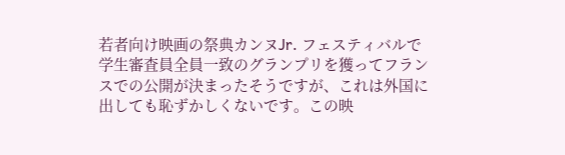若者向け映画の祭典カンヌJr. フェスティバルで学生審査員全員一致のグランプリを獲ってフランスでの公開が決まったそうですが、これは外国に出しても恥ずかしくないです。この映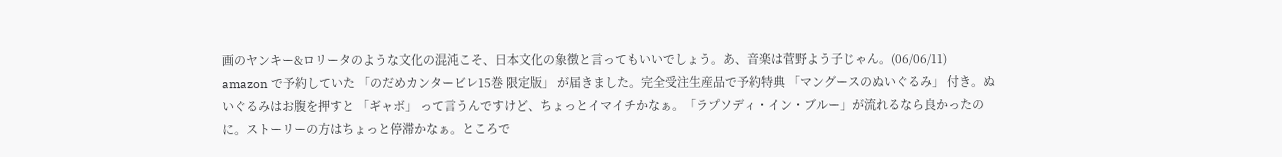画のヤンキー&ロリータのような文化の混沌こそ、日本文化の象徴と言ってもいいでしょう。あ、音楽は菅野よう子じゃん。(06/06/11)
amazon で予約していた 「のだめカンタービレ15巻 限定版」 が届きました。完全受注生産品で予約特典 「マングースのぬいぐるみ」 付き。ぬいぐるみはお腹を押すと 「ギャボ」 って言うんですけど、ちょっとイマイチかなぁ。「ラプソディ・イン・ブルー」が流れるなら良かったのに。ストーリーの方はちょっと停滞かなぁ。ところで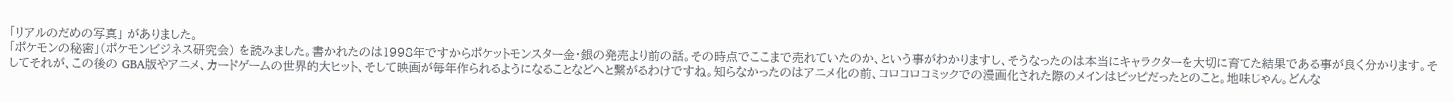「リアルのだめの写真」 がありました。
「ポケモンの秘密」(ポケモンビジネス研究会) を読みました。書かれたのは1998年ですからポケットモンスター金・銀の発売より前の話。その時点でここまで売れていたのか、という事がわかりますし、そうなったのは本当にキャラクターを大切に育てた結果である事が良く分かります。そしてそれが、この後の GBA版やアニメ、カードゲームの世界的大ヒット、そして映画が毎年作られるようになることなどへと繋がるわけですね。知らなかったのはアニメ化の前、コロコロコミックでの漫画化された際のメインはピッピだったとのこと。地味じゃん。どんな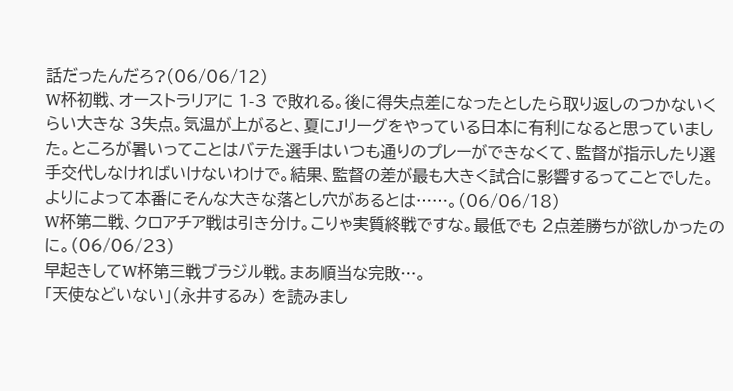話だったんだろ?(06/06/12)
W杯初戦、オーストラリアに 1-3 で敗れる。後に得失点差になったとしたら取り返しのつかないくらい大きな 3失点。気温が上がると、夏にJリーグをやっている日本に有利になると思っていました。ところが暑いってことはバテた選手はいつも通りのプレーができなくて、監督が指示したり選手交代しなければいけないわけで。結果、監督の差が最も大きく試合に影響するってことでした。よりによって本番にそんな大きな落とし穴があるとは……。(06/06/18)
W杯第二戦、クロアチア戦は引き分け。こりゃ実質終戦ですな。最低でも 2点差勝ちが欲しかったのに。(06/06/23)
早起きしてW杯第三戦ブラジル戦。まあ順当な完敗…。
「天使などいない」(永井するみ) を読みまし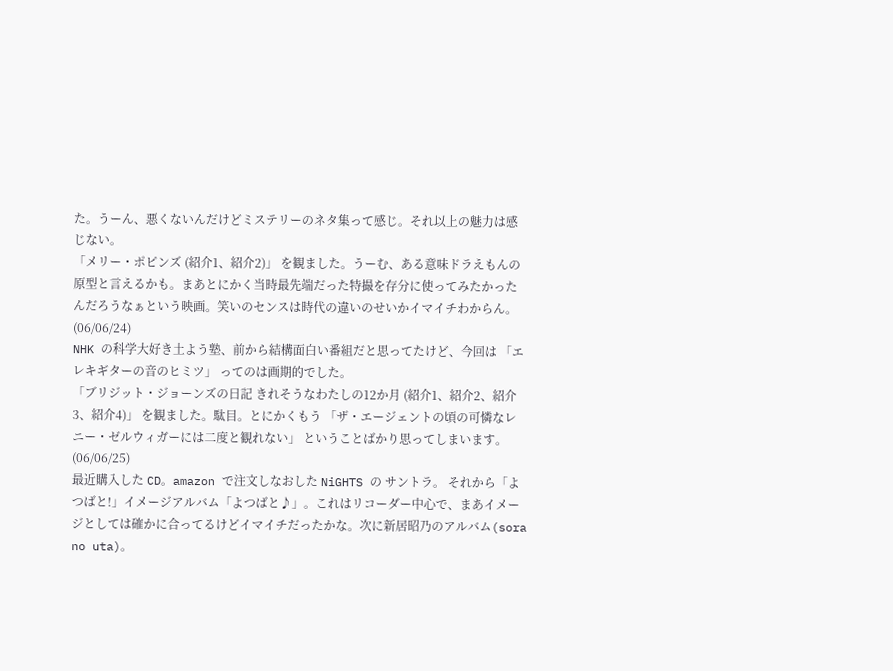た。うーん、悪くないんだけどミステリーのネタ集って感じ。それ以上の魅力は感じない。
「メリー・ポピンズ (紹介1、紹介2)」 を観ました。うーむ、ある意味ドラえもんの原型と言えるかも。まあとにかく当時最先端だった特撮を存分に使ってみたかったんだろうなぁという映画。笑いのセンスは時代の違いのせいかイマイチわからん。(06/06/24)
NHK の科学大好き土よう塾、前から結構面白い番組だと思ってたけど、今回は 「エレキギターの音のヒミツ」 ってのは画期的でした。
「ブリジット・ジョーンズの日記 きれそうなわたしの12か月 (紹介1、紹介2、紹介3、紹介4)」 を観ました。駄目。とにかくもう 「ザ・エージェントの頃の可憐なレニー・ゼルウィガーには二度と観れない」 ということばかり思ってしまいます。(06/06/25)
最近購入した CD。amazon で注文しなおした NiGHTS の サントラ。 それから「よつばと!」イメージアルバム「よつばと♪」。これはリコーダー中心で、まあイメージとしては確かに合ってるけどイマイチだったかな。次に新居昭乃のアルバム(sora no uta)。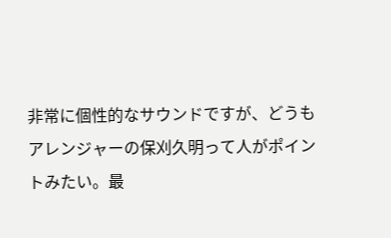非常に個性的なサウンドですが、どうもアレンジャーの保刈久明って人がポイントみたい。最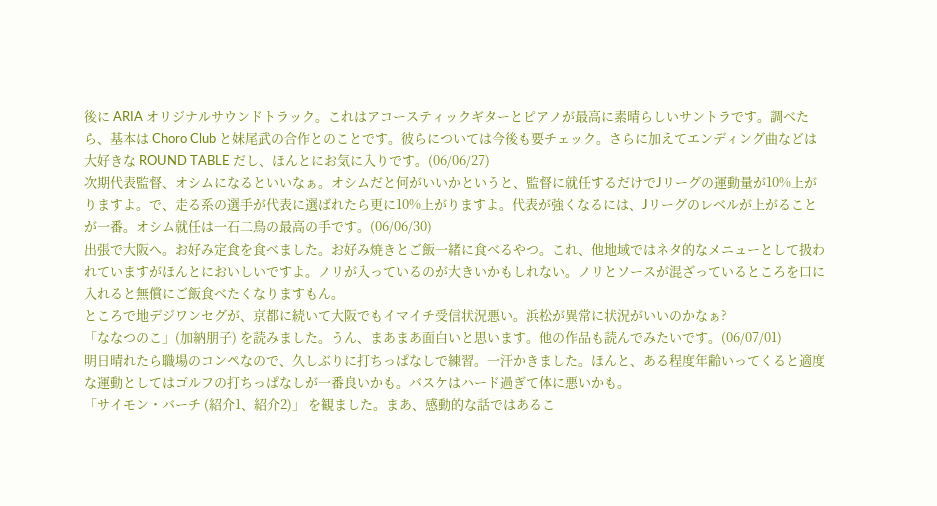後に ARIA オリジナルサウンドトラック。これはアコースティックギターとピアノが最高に素晴らしいサントラです。調べたら、基本は Choro Club と妹尾武の合作とのことです。彼らについては今後も要チェック。さらに加えてエンディング曲などは大好きな ROUND TABLE だし、ほんとにお気に入りです。(06/06/27)
次期代表監督、オシムになるといいなぁ。オシムだと何がいいかというと、監督に就任するだけでJリーグの運動量が10%上がりますよ。で、走る系の選手が代表に選ばれたら更に10%上がりますよ。代表が強くなるには、Jリーグのレベルが上がることが一番。オシム就任は一石二鳥の最高の手です。(06/06/30)
出張で大阪へ。お好み定食を食べました。お好み焼きとご飯一緒に食べるやつ。これ、他地域ではネタ的なメニューとして扱われていますがほんとにおいしいですよ。ノリが入っているのが大きいかもしれない。ノリとソースが混ざっているところを口に入れると無償にご飯食べたくなりますもん。
ところで地デジワンセグが、京都に続いて大阪でもイマイチ受信状況悪い。浜松が異常に状況がいいのかなぁ?
「ななつのこ」(加納朋子) を読みました。うん、まあまあ面白いと思います。他の作品も読んでみたいです。(06/07/01)
明日晴れたら職場のコンペなので、久しぶりに打ちっぱなしで練習。一汗かきました。ほんと、ある程度年齢いってくると適度な運動としてはゴルフの打ちっぱなしが一番良いかも。バスケはハード過ぎて体に悪いかも。
「サイモン・バーチ (紹介1、紹介2)」 を観ました。まあ、感動的な話ではあるこ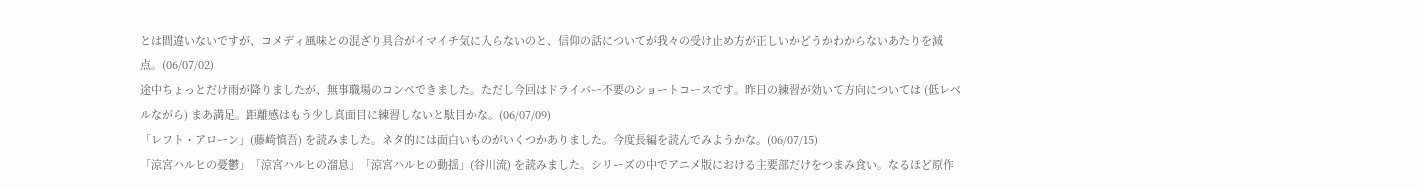とは間違いないですが、コメディ風味との混ざり具合がイマイチ気に入らないのと、信仰の話についてが我々の受け止め方が正しいかどうかわからないあたりを減点。(06/07/02)
途中ちょっとだけ雨が降りましたが、無事職場のコンペできました。ただし今回はドライバー不要のショートコースです。昨日の練習が効いて方向については (低レベルながら) まあ満足。距離感はもう少し真面目に練習しないと駄目かな。(06/07/09)
「レフト・アローン」(藤崎慎吾) を読みました。ネタ的には面白いものがいくつかありました。今度長編を読んでみようかな。(06/07/15)
「涼宮ハルヒの憂鬱」「涼宮ハルヒの溜息」「涼宮ハルヒの動揺」(谷川流) を読みました。シリーズの中でアニメ版における主要部だけをつまみ食い。なるほど原作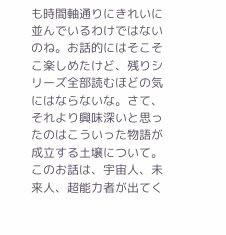も時間軸通りにきれいに並んでいるわけではないのね。お話的にはそこそこ楽しめたけど、残りシリーズ全部読むほどの気にはならないな。さて、それより興味深いと思ったのはこういった物語が成立する土壌について。このお話は、宇宙人、未来人、超能力者が出てく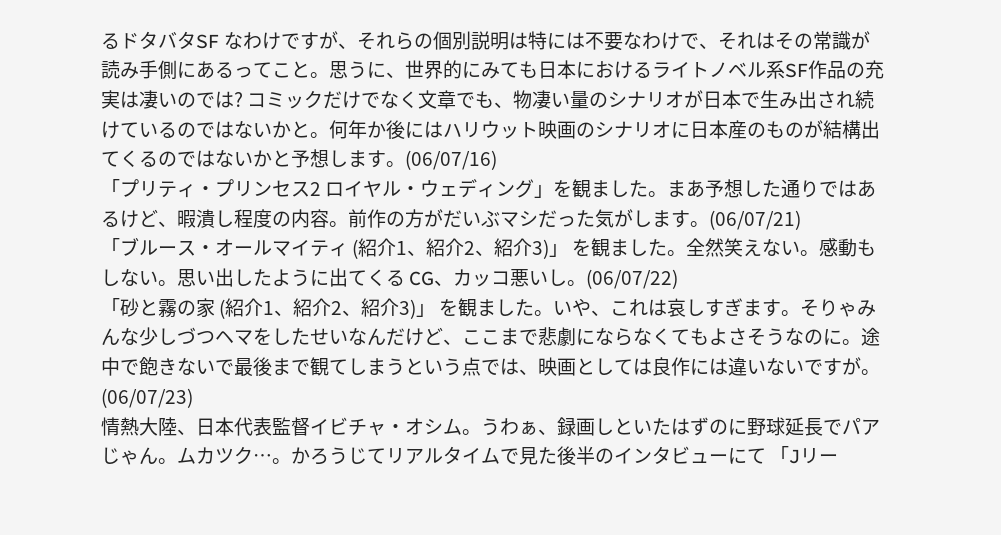るドタバタSF なわけですが、それらの個別説明は特には不要なわけで、それはその常識が読み手側にあるってこと。思うに、世界的にみても日本におけるライトノベル系SF作品の充実は凄いのでは? コミックだけでなく文章でも、物凄い量のシナリオが日本で生み出され続けているのではないかと。何年か後にはハリウット映画のシナリオに日本産のものが結構出てくるのではないかと予想します。(06/07/16)
「プリティ・プリンセス2 ロイヤル・ウェディング」を観ました。まあ予想した通りではあるけど、暇潰し程度の内容。前作の方がだいぶマシだった気がします。(06/07/21)
「ブルース・オールマイティ (紹介1、紹介2、紹介3)」 を観ました。全然笑えない。感動もしない。思い出したように出てくる CG、カッコ悪いし。(06/07/22)
「砂と霧の家 (紹介1、紹介2、紹介3)」 を観ました。いや、これは哀しすぎます。そりゃみんな少しづつヘマをしたせいなんだけど、ここまで悲劇にならなくてもよさそうなのに。途中で飽きないで最後まで観てしまうという点では、映画としては良作には違いないですが。(06/07/23)
情熱大陸、日本代表監督イビチャ・オシム。うわぁ、録画しといたはずのに野球延長でパアじゃん。ムカツク…。かろうじてリアルタイムで見た後半のインタビューにて 「Jリー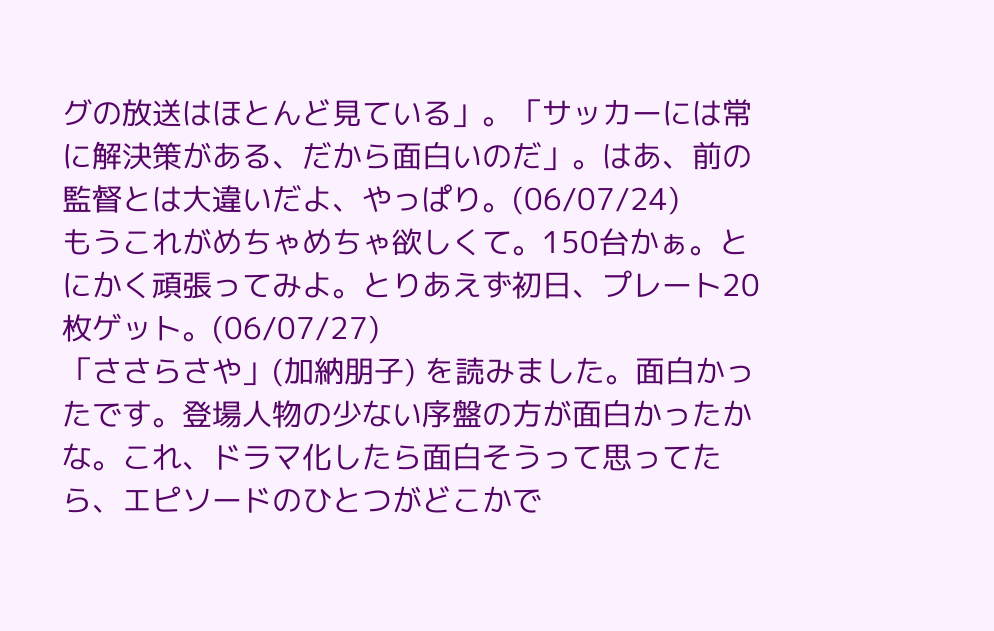グの放送はほとんど見ている」。「サッカーには常に解決策がある、だから面白いのだ」。はあ、前の監督とは大違いだよ、やっぱり。(06/07/24)
もうこれがめちゃめちゃ欲しくて。150台かぁ。とにかく頑張ってみよ。とりあえず初日、プレート20枚ゲット。(06/07/27)
「ささらさや」(加納朋子) を読みました。面白かったです。登場人物の少ない序盤の方が面白かったかな。これ、ドラマ化したら面白そうって思ってたら、エピソードのひとつがどこかで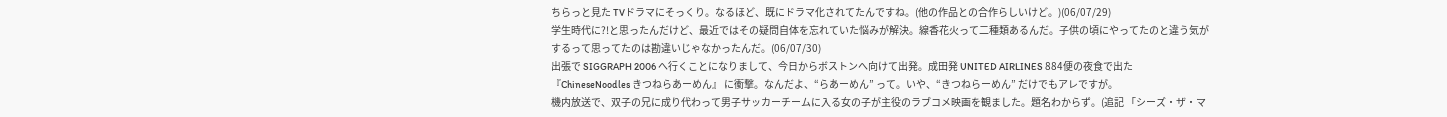ちらっと見た TVドラマにそっくり。なるほど、既にドラマ化されてたんですね。(他の作品との合作らしいけど。)(06/07/29)
学生時代に?!と思ったんだけど、最近ではその疑問自体を忘れていた悩みが解決。線香花火って二種類あるんだ。子供の頃にやってたのと違う気がするって思ってたのは勘違いじゃなかったんだ。(06/07/30)
出張で SIGGRAPH 2006 へ行くことになりまして、今日からボストンへ向けて出発。成田発 UNITED AIRLINES 884便の夜食で出た 『ChineseNoodles きつねらあーめん』 に衝撃。なんだよ、“らあーめん” って。いや、“きつねらーめん” だけでもアレですが。
機内放送で、双子の兄に成り代わって男子サッカーチームに入る女の子が主役のラブコメ映画を観ました。題名わからず。(追記 「シーズ・ザ・マ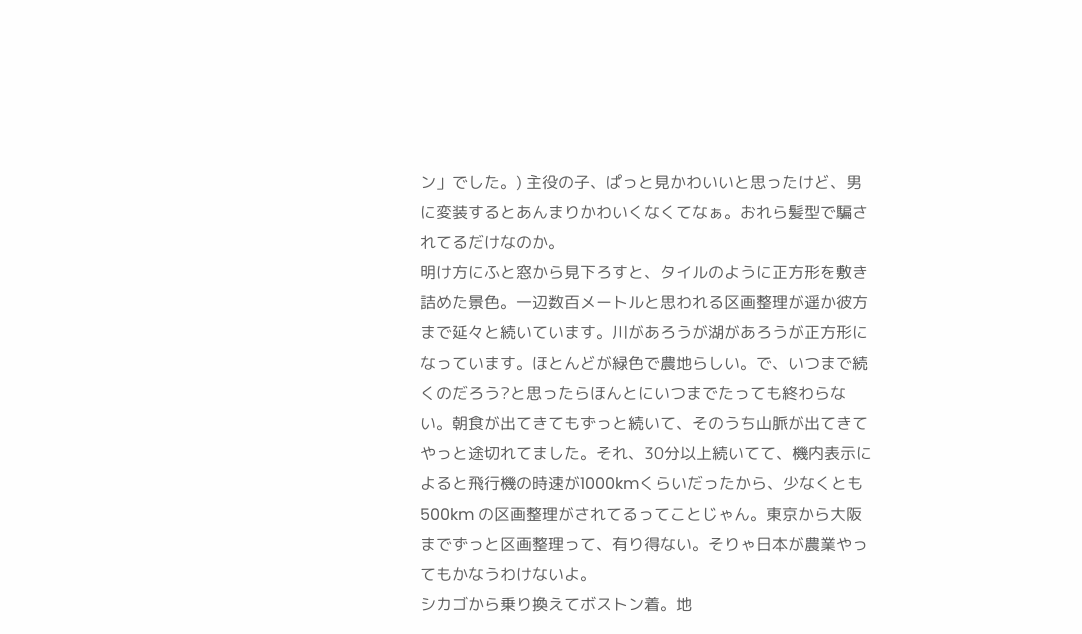ン」でした。) 主役の子、ぱっと見かわいいと思ったけど、男に変装するとあんまりかわいくなくてなぁ。おれら髪型で騙されてるだけなのか。
明け方にふと窓から見下ろすと、タイルのように正方形を敷き詰めた景色。一辺数百メートルと思われる区画整理が遥か彼方まで延々と続いています。川があろうが湖があろうが正方形になっています。ほとんどが緑色で農地らしい。で、いつまで続くのだろう?と思ったらほんとにいつまでたっても終わらない。朝食が出てきてもずっと続いて、そのうち山脈が出てきてやっと途切れてました。それ、30分以上続いてて、機内表示によると飛行機の時速が1000kmくらいだったから、少なくとも 500km の区画整理がされてるってことじゃん。東京から大阪までずっと区画整理って、有り得ない。そりゃ日本が農業やってもかなうわけないよ。
シカゴから乗り換えてボストン着。地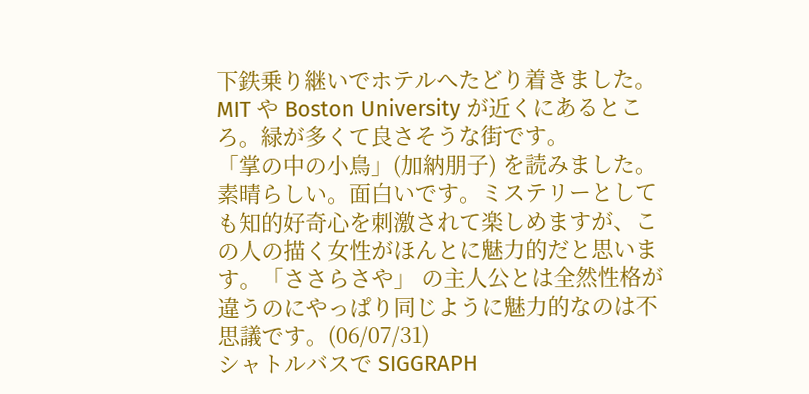下鉄乗り継いでホテルへたどり着きました。MIT や Boston University が近くにあるところ。緑が多くて良さそうな街です。
「掌の中の小鳥」(加納朋子) を読みました。素晴らしい。面白いです。ミステリーとしても知的好奇心を刺激されて楽しめますが、この人の描く女性がほんとに魅力的だと思います。「ささらさや」 の主人公とは全然性格が違うのにやっぱり同じように魅力的なのは不思議です。(06/07/31)
シャトルバスで SIGGRAPH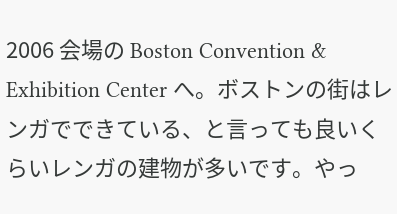2006 会場の Boston Convention & Exhibition Center へ。ボストンの街はレンガでできている、と言っても良いくらいレンガの建物が多いです。やっ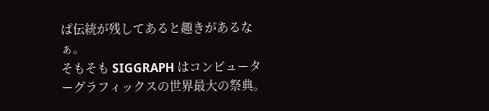ぱ伝統が残してあると趣きがあるなぁ。
そもそも SIGGRAPH はコンピューターグラフィックスの世界最大の祭典。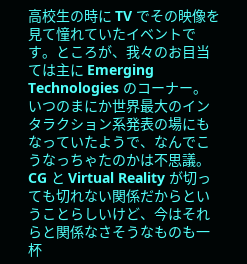高校生の時に TV でその映像を見て憧れていたイベントです。ところが、我々のお目当ては主に Emerging Technologies のコーナー。いつのまにか世界最大のインタラクション系発表の場にもなっていたようで、なんでこうなっちゃたのかは不思議。CG と Virtual Reality が切っても切れない関係だからということらしいけど、今はそれらと関係なさそうなものも一杯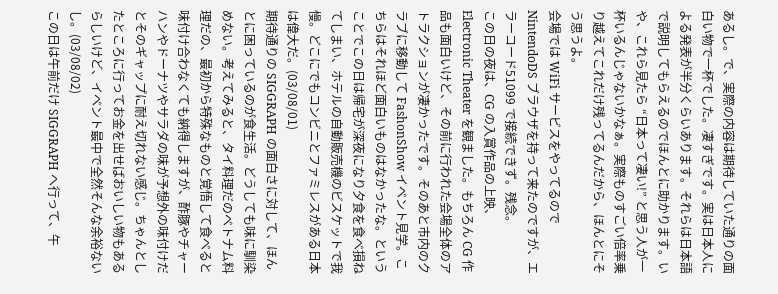あるし。で、実際の内容は期待していた通りの面白い物で一杯でした。凄すぎです。実は日本人による発表が半分くらいあります。それらは日本語で説明してもらえるのでほんとに助かります。いや、これら見たら “日本って凄い!” と思う人が一杯いるんじゃないかなぁ。実際ものすごい倍率乗り越えてこれだけ残ってるんだから、ほんとにそう思うよ。
会場では WiFi サービスをやってるので NintendoDS ブラウザを持って来たのですが、エラーコード51099 で接続できず。残念。
この日の夜は、CG の入賞作品の上映、Electronic Theater を観ました。もちろん CG 作品も面白いけど、その前に行われた会場全体のアトラクションが凄かったです。そのあと市内のクラブに移動して FashonShow イベント見学。こちらはそれほど面白いものはなかったな。ということでこの日は帰宅が深夜になり夕食を食べ損ねてしまい、ホテルの自動販売機のビスケットで我慢。どこにでもコンビニとファミレスがある日本は偉大だ。(03/08/01)
期待通りの SIGGRAPH の面白さに対して、ほんとに困っているのが食生活。どうしても味に馴染めない。考えてみると、タイ料理だのベトナム料理だの、最初から特殊なものと覚悟して食べると味付け合わなくても納得しますが、酢豚やチャーハンやドーナツやサラダの味が予想外の味付けだとそのギャップに耐え切れない感じ。ちゃんとしたところに行ってお金を出せばおいしい物もあるらしいけど、イベント最中で全然そんな余裕ないし。(03/08/02)
この日は午前だけ SIGGRAPH へ行って、午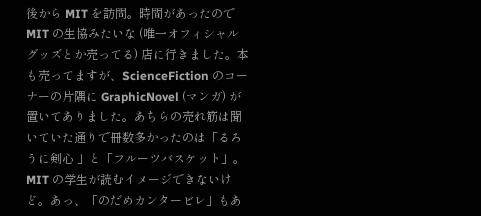後から MIT を訪問。時間があったので MIT の生協みたいな (唯一オフィシャルグッズとか売ってる) 店に行きました。本も売ってますが、ScienceFiction のコーナーの片隅に GraphicNovel (マンガ) が置いてありました。あちらの売れ筋は聞いていた通りで冊数多かったのは「るろうに剣心 」と「フルーツバスケット」。MIT の学生が読むイメージできないけど。あっ、「のだめカンタービレ」もあ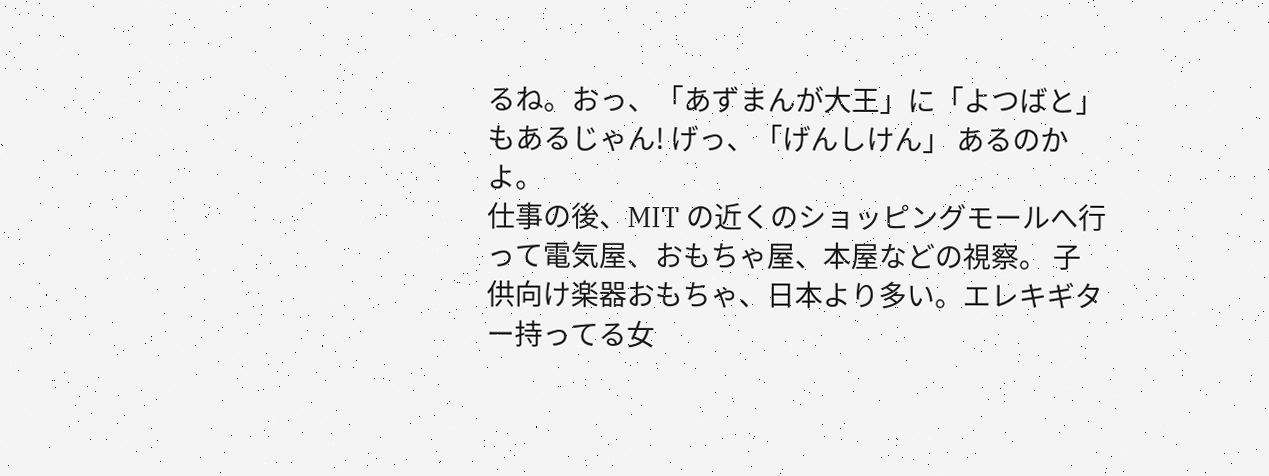るね。おっ、「あずまんが大王」に「よつばと」もあるじゃん! げっ、「げんしけん」 あるのかよ。
仕事の後、MIT の近くのショッピングモールへ行って電気屋、おもちゃ屋、本屋などの視察。 子供向け楽器おもちゃ、日本より多い。エレキギター持ってる女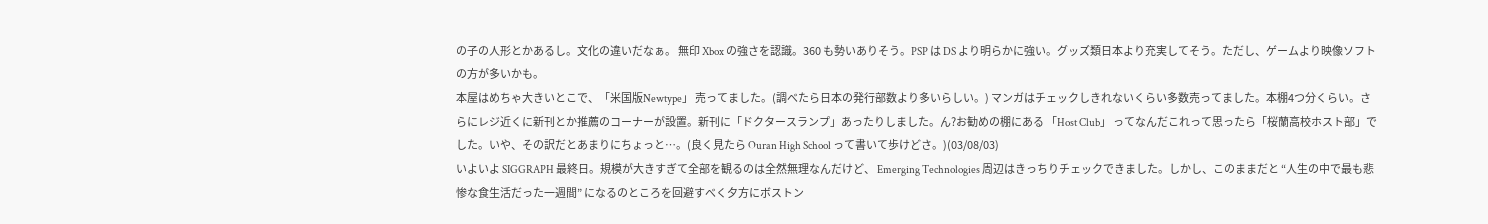の子の人形とかあるし。文化の違いだなぁ。 無印 Xbox の強さを認識。360 も勢いありそう。PSP は DS より明らかに強い。グッズ類日本より充実してそう。ただし、ゲームより映像ソフトの方が多いかも。
本屋はめちゃ大きいとこで、「米国版Newtype」 売ってました。(調べたら日本の発行部数より多いらしい。) マンガはチェックしきれないくらい多数売ってました。本棚4つ分くらい。さらにレジ近くに新刊とか推薦のコーナーが設置。新刊に「ドクタースランプ」あったりしました。ん?お勧めの棚にある 「Host Club」 ってなんだこれって思ったら「桜蘭高校ホスト部」でした。いや、その訳だとあまりにちょっと…。(良く見たら Ouran High School って書いて歩けどさ。)(03/08/03)
いよいよ SIGGRAPH 最終日。規模が大きすぎて全部を観るのは全然無理なんだけど、 Emerging Technologies 周辺はきっちりチェックできました。しかし、このままだと “人生の中で最も悲惨な食生活だった一週間” になるのところを回避すべく夕方にボストン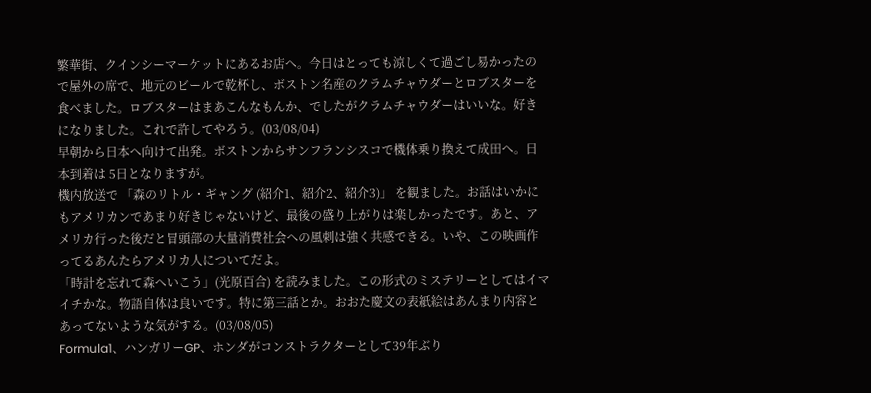繁華街、クインシーマーケットにあるお店へ。今日はとっても涼しくて過ごし易かったので屋外の席で、地元のビールで乾杯し、ボストン名産のクラムチャウダーとロブスターを食べました。ロブスターはまあこんなもんか、でしたがクラムチャウダーはいいな。好きになりました。これで許してやろう。(03/08/04)
早朝から日本へ向けて出発。ボストンからサンフランシスコで機体乗り換えて成田へ。日本到着は 5日となりますが。
機内放送で 「森のリトル・ギャング (紹介1、紹介2、紹介3)」 を観ました。お話はいかにもアメリカンであまり好きじゃないけど、最後の盛り上がりは楽しかったです。あと、アメリカ行った後だと冒頭部の大量消費社会への風刺は強く共感できる。いや、この映画作ってるあんたらアメリカ人についてだよ。
「時計を忘れて森へいこう」(光原百合) を読みました。この形式のミステリーとしてはイマイチかな。物語自体は良いです。特に第三話とか。おおた慶文の表紙絵はあんまり内容とあってないような気がする。(03/08/05)
Formula1、ハンガリーGP、ホンダがコンストラクターとして39年ぶり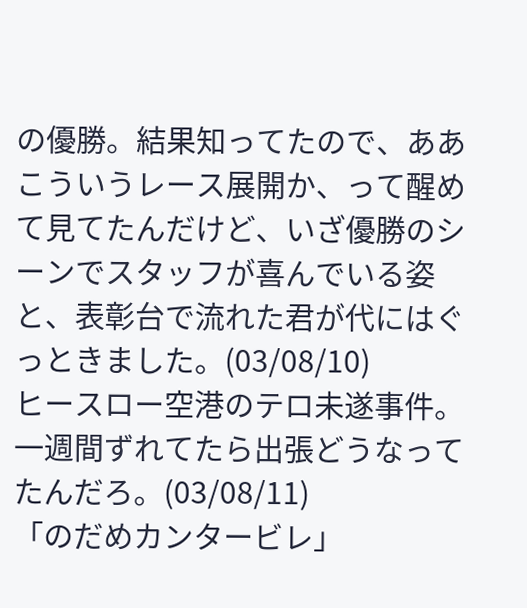の優勝。結果知ってたので、ああこういうレース展開か、って醒めて見てたんだけど、いざ優勝のシーンでスタッフが喜んでいる姿と、表彰台で流れた君が代にはぐっときました。(03/08/10)
ヒースロー空港のテロ未遂事件。一週間ずれてたら出張どうなってたんだろ。(03/08/11)
「のだめカンタービレ」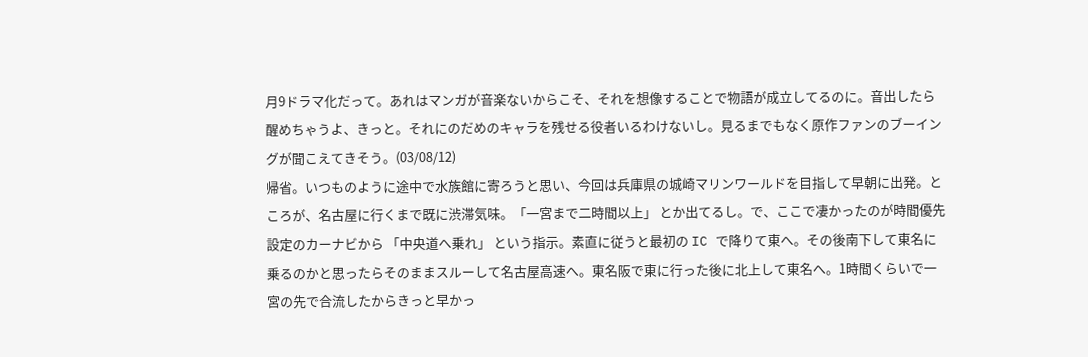月9ドラマ化だって。あれはマンガが音楽ないからこそ、それを想像することで物語が成立してるのに。音出したら醒めちゃうよ、きっと。それにのだめのキャラを残せる役者いるわけないし。見るまでもなく原作ファンのブーイングが聞こえてきそう。(03/08/12)
帰省。いつものように途中で水族館に寄ろうと思い、今回は兵庫県の城崎マリンワールドを目指して早朝に出発。ところが、名古屋に行くまで既に渋滞気味。「一宮まで二時間以上」 とか出てるし。で、ここで凄かったのが時間優先設定のカーナビから 「中央道へ乗れ」 という指示。素直に従うと最初の IC で降りて東へ。その後南下して東名に乗るのかと思ったらそのままスルーして名古屋高速へ。東名阪で東に行った後に北上して東名へ。1時間くらいで一宮の先で合流したからきっと早かっ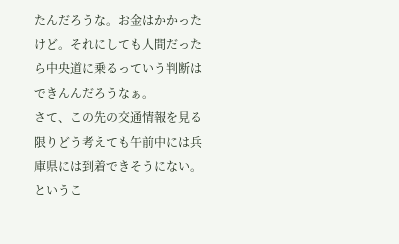たんだろうな。お金はかかったけど。それにしても人間だったら中央道に乗るっていう判断はできんんだろうなぁ。
さて、この先の交通情報を見る限りどう考えても午前中には兵庫県には到着できそうにない。というこ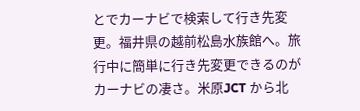とでカーナビで検索して行き先変更。福井県の越前松島水族館へ。旅行中に簡単に行き先変更できるのがカーナビの凄さ。米原JCT から北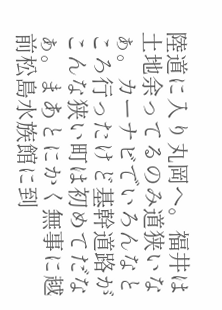陸道に入り丸岡へ。福井は土地余ってるのみ道狭いなぁ。カーナビでいろんなところ行ったけど基幹道路がこんな狭い町は初めてだなぁ。まあとにかく無事に越前松島水族館に到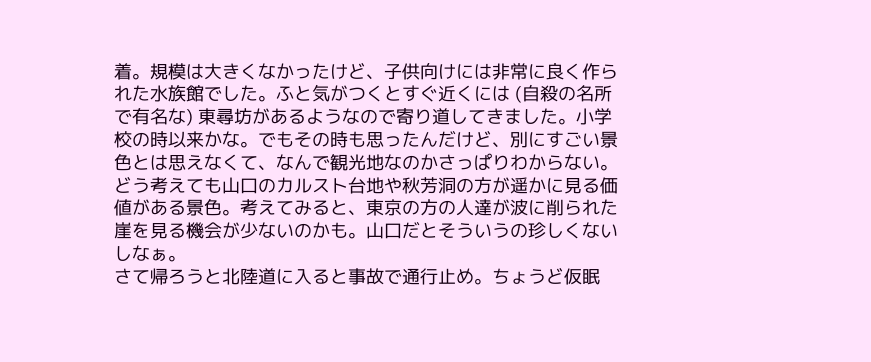着。規模は大きくなかったけど、子供向けには非常に良く作られた水族館でした。ふと気がつくとすぐ近くには (自殺の名所で有名な) 東尋坊があるようなので寄り道してきました。小学校の時以来かな。でもその時も思ったんだけど、別にすごい景色とは思えなくて、なんで観光地なのかさっぱりわからない。どう考えても山口のカルスト台地や秋芳洞の方が遥かに見る価値がある景色。考えてみると、東京の方の人達が波に削られた崖を見る機会が少ないのかも。山口だとそういうの珍しくないしなぁ。
さて帰ろうと北陸道に入ると事故で通行止め。ちょうど仮眠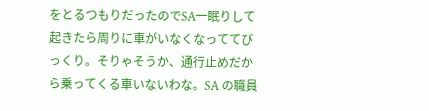をとるつもりだったのでSA一眠りして起きたら周りに車がいなくなっててびっくり。そりゃそうか、通行止めだから乗ってくる車いないわな。SA の職員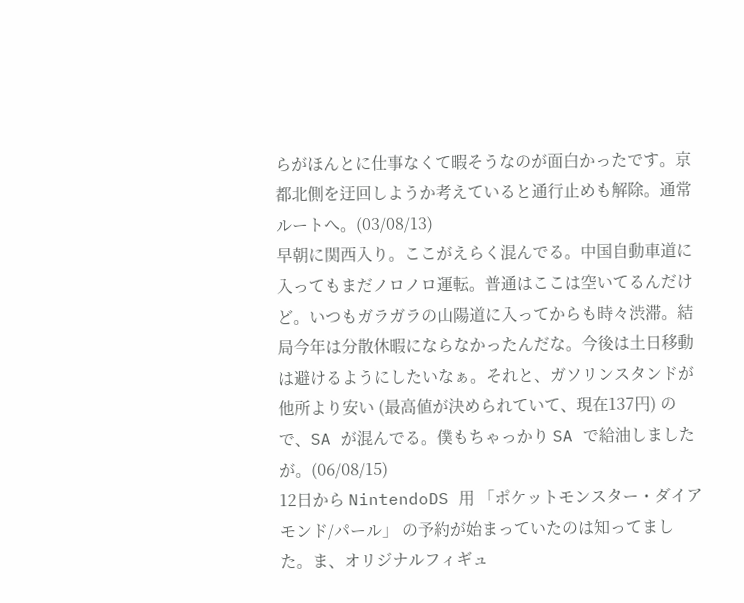らがほんとに仕事なくて暇そうなのが面白かったです。京都北側を迂回しようか考えていると通行止めも解除。通常ルートへ。(03/08/13)
早朝に関西入り。ここがえらく混んでる。中国自動車道に入ってもまだノロノロ運転。普通はここは空いてるんだけど。いつもガラガラの山陽道に入ってからも時々渋滞。結局今年は分散休暇にならなかったんだな。今後は土日移動は避けるようにしたいなぁ。それと、ガソリンスタンドが他所より安い (最高値が決められていて、現在137円) ので、SA が混んでる。僕もちゃっかり SA で給油しましたが。(06/08/15)
12日から NintendoDS 用 「ポケットモンスター・ダイアモンド/パール」 の予約が始まっていたのは知ってました。ま、オリジナルフィギュ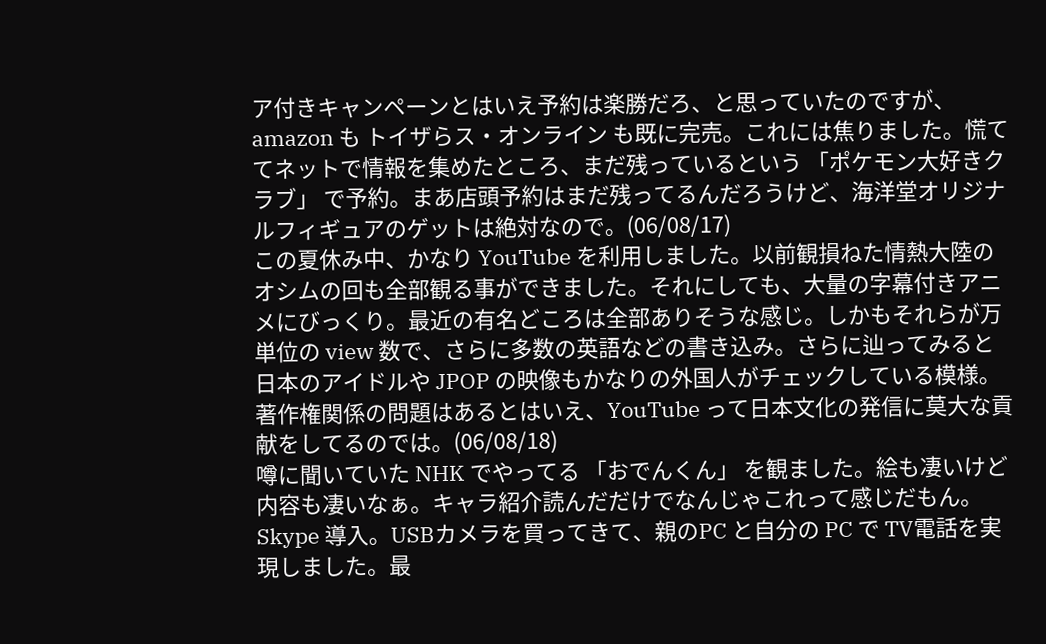ア付きキャンペーンとはいえ予約は楽勝だろ、と思っていたのですが、amazon も トイザらス・オンライン も既に完売。これには焦りました。慌ててネットで情報を集めたところ、まだ残っているという 「ポケモン大好きクラブ」 で予約。まあ店頭予約はまだ残ってるんだろうけど、海洋堂オリジナルフィギュアのゲットは絶対なので。(06/08/17)
この夏休み中、かなり YouTube を利用しました。以前観損ねた情熱大陸のオシムの回も全部観る事ができました。それにしても、大量の字幕付きアニメにびっくり。最近の有名どころは全部ありそうな感じ。しかもそれらが万単位の view 数で、さらに多数の英語などの書き込み。さらに辿ってみると日本のアイドルや JPOP の映像もかなりの外国人がチェックしている模様。著作権関係の問題はあるとはいえ、YouTube って日本文化の発信に莫大な貢献をしてるのでは。(06/08/18)
噂に聞いていた NHK でやってる 「おでんくん」 を観ました。絵も凄いけど内容も凄いなぁ。キャラ紹介読んだだけでなんじゃこれって感じだもん。
Skype 導入。USBカメラを買ってきて、親のPC と自分の PC で TV電話を実現しました。最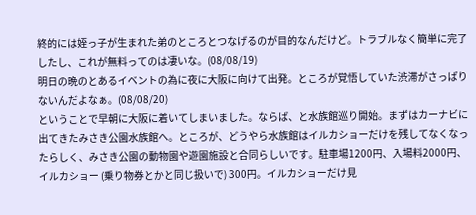終的には姪っ子が生まれた弟のところとつなげるのが目的なんだけど。トラブルなく簡単に完了したし、これが無料ってのは凄いな。(08/08/19)
明日の晩のとあるイベントの為に夜に大阪に向けて出発。ところが覚悟していた渋滞がさっぱりないんだよなぁ。(08/08/20)
ということで早朝に大阪に着いてしまいました。ならば、と水族館巡り開始。まずはカーナビに出てきたみさき公園水族館へ。ところが、どうやら水族館はイルカショーだけを残してなくなったらしく、みさき公園の動物園や遊園施設と合同らしいです。駐車場1200円、入場料2000円、イルカショー (乗り物券とかと同じ扱いで) 300円。イルカショーだけ見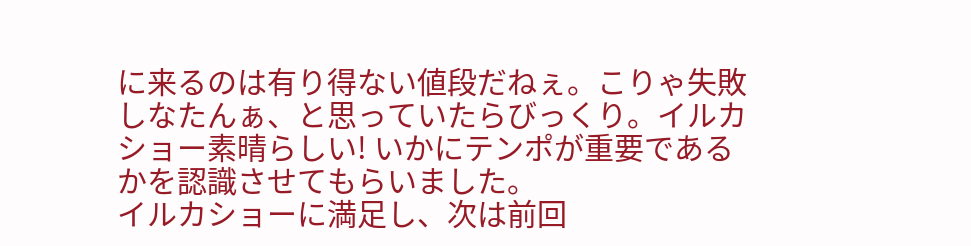に来るのは有り得ない値段だねぇ。こりゃ失敗しなたんぁ、と思っていたらびっくり。イルカショー素晴らしい! いかにテンポが重要であるかを認識させてもらいました。
イルカショーに満足し、次は前回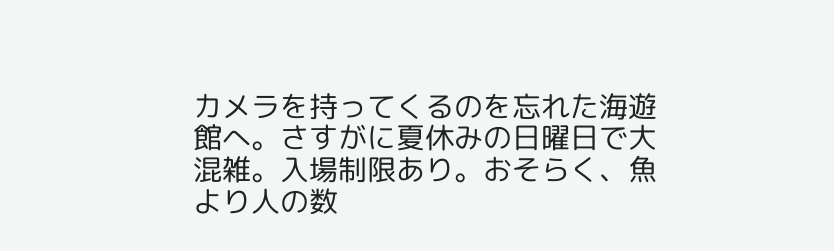カメラを持ってくるのを忘れた海遊館へ。さすがに夏休みの日曜日で大混雑。入場制限あり。おそらく、魚より人の数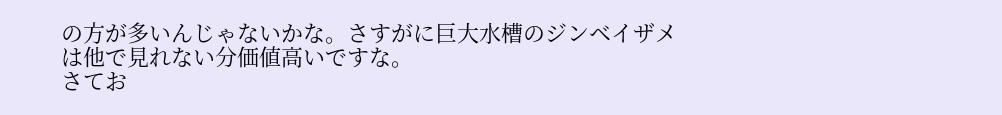の方が多いんじゃないかな。さすがに巨大水槽のジンベイザメは他で見れない分価値高いですな。
さてお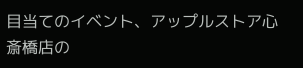目当てのイベント、アップルストア心斎橋店の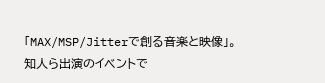「MAX/MSP/Jitterで創る音楽と映像」。知人ら出演のイベントで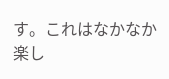す。これはなかなか楽し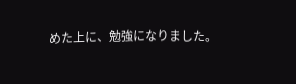めた上に、勉強になりました。